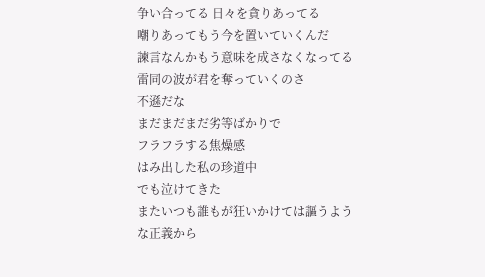争い合ってる 日々を貪りあってる
嘲りあってもう今を置いていくんだ
諫言なんかもう意味を成さなくなってる
雷同の波が君を奪っていくのさ
不遜だな
まだまだまだ劣等ばかりで
フラフラする焦燥感
はみ出した私の珍道中
でも泣けてきた
またいつも誰もが狂いかけては謳うような正義から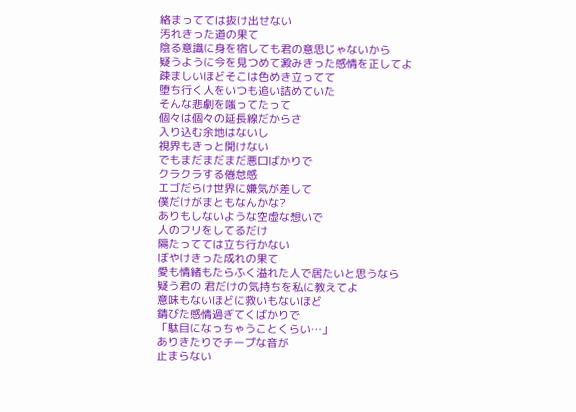絡まってては抜け出せない
汚れきった道の果て
陰る意識に身を宿しても君の意思じゃないから
疑うように今を見つめて澱みきった感情を正してよ
疎ましいほどそこは色めき立ってて
堕ち行く人をいつも追い詰めていた
そんな悲劇を嗤ってたって
個々は個々の延長線だからさ
入り込む余地はないし
視界もきっと開けない
でもまだまだまだ悪口ばかりで
クラクラする倦怠感
エゴだらけ世界に嫌気が差して
僕だけがまともなんかな?
ありもしないような空虚な想いで
人のフリをしてるだけ
隔たってては立ち行かない
ぼやけきった成れの果て
愛も情緒もたらふく溢れた人で居たいと思うなら
疑う君の 君だけの気持ちを私に教えてよ
意味もないほどに救いもないほど
錆びた感情過ぎてくばかりで
「駄目になっちゃうことくらい…」
ありきたりでチープな音が
止まらない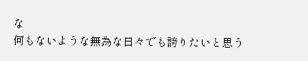な
何もないような無為な日々でも誇りたいと思う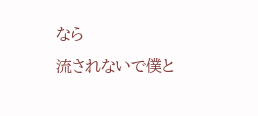なら
流されないで僕と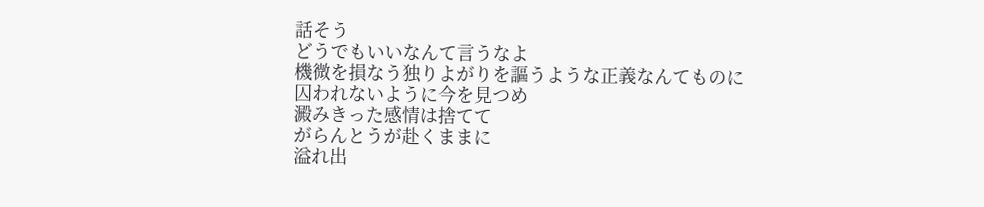話そう
どうでもいいなんて言うなよ
機微を損なう独りよがりを謳うような正義なんてものに
囚われないように今を見つめ
澱みきった感情は捨てて
がらんとうが赴くままに
溢れ出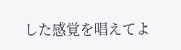した感覚を唱えてよ